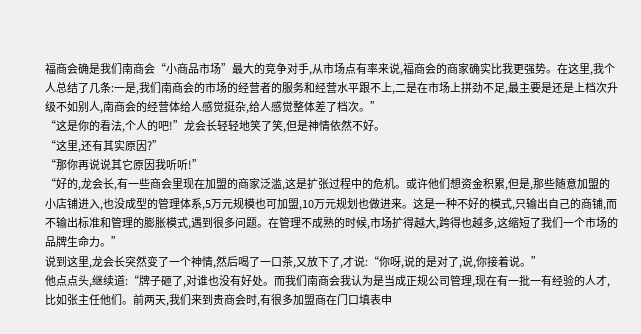福商会确是我们南商会“小商品市场”最大的竞争对手,从市场点有率来说,福商会的商家确实比我更强势。在这里,我个人总结了几条:一是,我们南商会的市场的经营者的服务和经营水平跟不上,二是在市场上拼劲不足,最主要是还是上档次升级不如别人,南商会的经营体给人感觉挺杂,给人感觉整体差了档次。”
“这是你的看法,个人的吧!”龙会长轻轻地笑了笑,但是神情依然不好。
“这里,还有其实原因?”
“那你再说说其它原因我听听!”
“好的,龙会长,有一些商会里现在加盟的商家泛滥,这是扩张过程中的危机。或许他们想资金积累,但是,那些随意加盟的小店铺进入,也没成型的管理体系,5万元规模也可加盟,10万元规划也做进来。这是一种不好的模式,只输出自己的商铺,而不输出标准和管理的膨胀模式,遇到很多问题。在管理不成熟的时候,市场扩得越大,跨得也越多,这缩短了我们一个市场的品牌生命力。”
说到这里,龙会长突然变了一个神情,然后喝了一口茶,又放下了,才说:“你呀,说的是对了,说,你接着说。”
他点点头,继续道:“牌子砸了,对谁也没有好处。而我们南商会我认为是当成正规公司管理,现在有一批一有经验的人才,比如张主任他们。前两天,我们来到贵商会时,有很多加盟商在门口填表申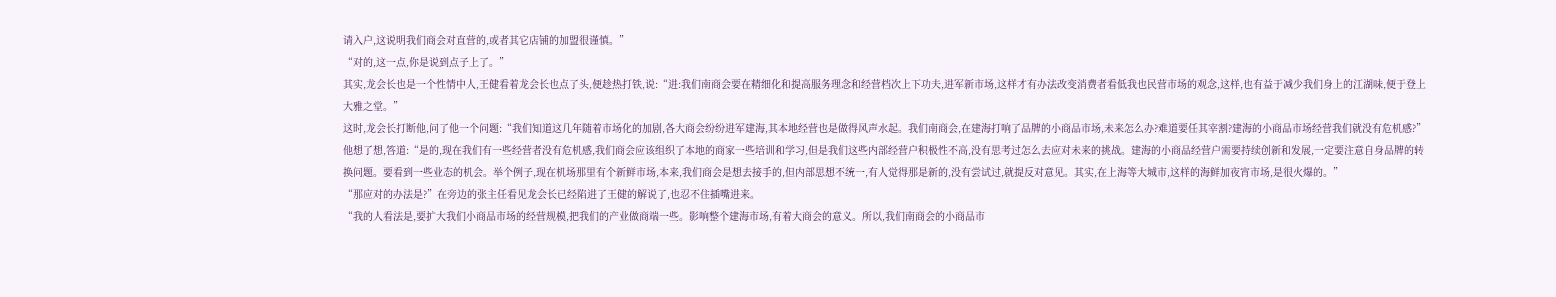请入户,这说明我们商会对直营的,或者其它店铺的加盟很谨慎。”
“对的,这一点,你是说到点子上了。”
其实,龙会长也是一个性情中人,王健看着龙会长也点了头,便趁热打铁,说:“进:我们南商会要在精细化和提高服务理念和经营档次上下功夫,进军新市场,这样才有办法改变消费者看低我也民营市场的观念,这样,也有益于减少我们身上的江湖味,便于登上大雅之堂。”
这时,龙会长打断他,问了他一个问题:“我们知道这几年随着市场化的加剧,各大商会纷纷进军建海,其本地经营也是做得风声水起。我们南商会,在建海打响了品牌的小商品市场,未来怎么办?难道要任其宰割?建海的小商品市场经营我们就没有危机感?”
他想了想,答道:“是的,现在我们有一些经营者没有危机感,我们商会应该组织了本地的商家一些培训和学习,但是我们这些内部经营户积极性不高,没有思考过怎么去应对未来的挑战。建海的小商品经营户需要持续创新和发展,一定要注意自身品牌的转换问题。要看到一些业态的机会。举个例子,现在机场那里有个新鲜市场,本来,我们商会是想去接手的,但内部思想不统一,有人觉得那是新的,没有尝试过,就提反对意见。其实,在上海等大城市,这样的海鲜加夜宵市场,是很火爆的。”
“那应对的办法是?”在旁边的张主任看见龙会长已经陷进了王健的解说了,也忍不住插嘴进来。
“我的人看法是,要扩大我们小商品市场的经营规模,把我们的产业做商端一些。影响整个建海市场,有着大商会的意义。所以,我们南商会的小商品市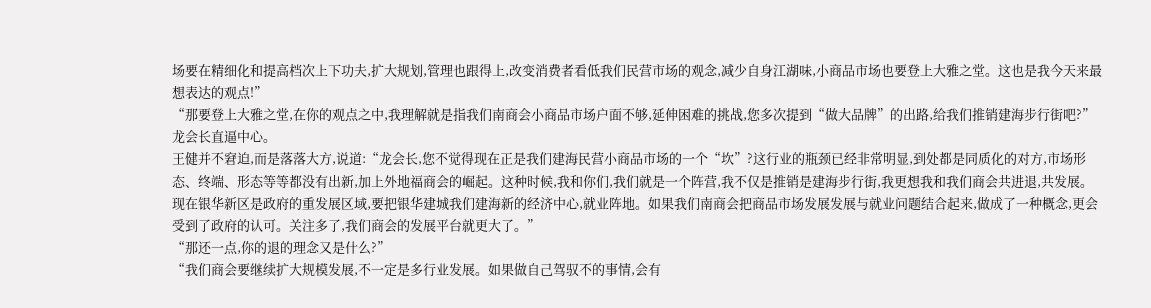场要在精细化和提高档次上下功夫,扩大规划,管理也跟得上,改变消费者看低我们民营市场的观念,减少自身江湖味,小商品市场也要登上大雅之堂。这也是我今天来最想表达的观点!”
“那要登上大雅之堂,在你的观点之中,我理解就是指我们南商会小商品市场户面不够,延伸困难的挑战,您多次提到“做大品牌”的出路,给我们推销建海步行街吧?”龙会长直逼中心。
王健并不窘迫,而是落落大方,说道:“龙会长,您不觉得现在正是我们建海民营小商品市场的一个“坎”?这行业的瓶颈已经非常明显,到处都是同质化的对方,市场形态、终端、形态等等都没有出新,加上外地福商会的崛起。这种时候,我和你们,我们就是一个阵营,我不仅是推销是建海步行街,我更想我和我们商会共进退,共发展。现在银华新区是政府的重发展区域,要把银华建城我们建海新的经济中心,就业阵地。如果我们南商会把商品市场发展发展与就业问题结合起来,做成了一种概念,更会受到了政府的认可。关注多了,我们商会的发展平台就更大了。”
“那还一点,你的退的理念又是什么?”
“我们商会要继续扩大规模发展,不一定是多行业发展。如果做自己驾驭不的事情,会有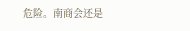危险。南商会还是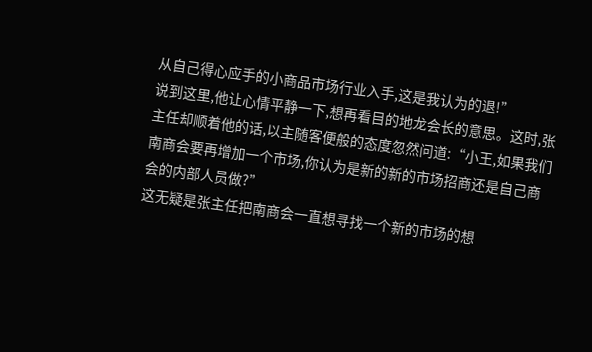从自己得心应手的小商品市场行业入手,这是我认为的退!”
说到这里,他让心情平静一下,想再看目的地龙会长的意思。这时,张主任却顺着他的话,以主随客便般的态度忽然问道:“小王,如果我们南商会要再增加一个市场,你认为是新的新的市场招商还是自己商会的内部人员做?”
这无疑是张主任把南商会一直想寻找一个新的市场的想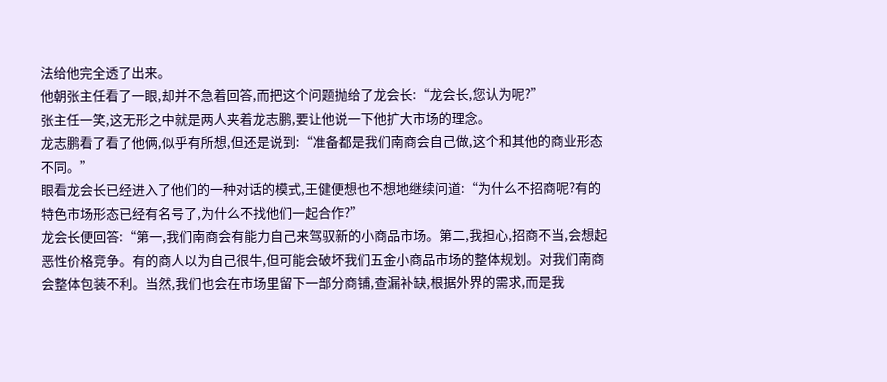法给他完全透了出来。
他朝张主任看了一眼,却并不急着回答,而把这个问题抛给了龙会长:“龙会长,您认为呢?”
张主任一笑,这无形之中就是两人夹着龙志鹏,要让他说一下他扩大市场的理念。
龙志鹏看了看了他俩,似乎有所想,但还是说到:“准备都是我们南商会自己做,这个和其他的商业形态不同。”
眼看龙会长已经进入了他们的一种对话的模式,王健便想也不想地继续问道:“为什么不招商呢?有的特色市场形态已经有名号了,为什么不找他们一起合作?”
龙会长便回答:“第一,我们南商会有能力自己来驾驭新的小商品市场。第二,我担心,招商不当,会想起恶性价格竞争。有的商人以为自己很牛,但可能会破坏我们五金小商品市场的整体规划。对我们南商会整体包装不利。当然,我们也会在市场里留下一部分商铺,查漏补缺,根据外界的需求,而是我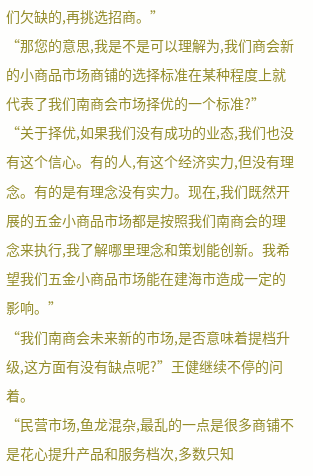们欠缺的,再挑选招商。”
“那您的意思,我是不是可以理解为,我们商会新的小商品市场商铺的选择标准在某种程度上就代表了我们南商会市场择优的一个标准?”
“关于择优,如果我们没有成功的业态,我们也没有这个信心。有的人,有这个经济实力,但没有理念。有的是有理念没有实力。现在,我们既然开展的五金小商品市场都是按照我们南商会的理念来执行,我了解哪里理念和策划能创新。我希望我们五金小商品市场能在建海市造成一定的影响。”
“我们南商会未来新的市场,是否意味着提档升级,这方面有没有缺点呢?”王健继续不停的问着。
“民营市场,鱼龙混杂,最乱的一点是很多商铺不是花心提升产品和服务档次,多数只知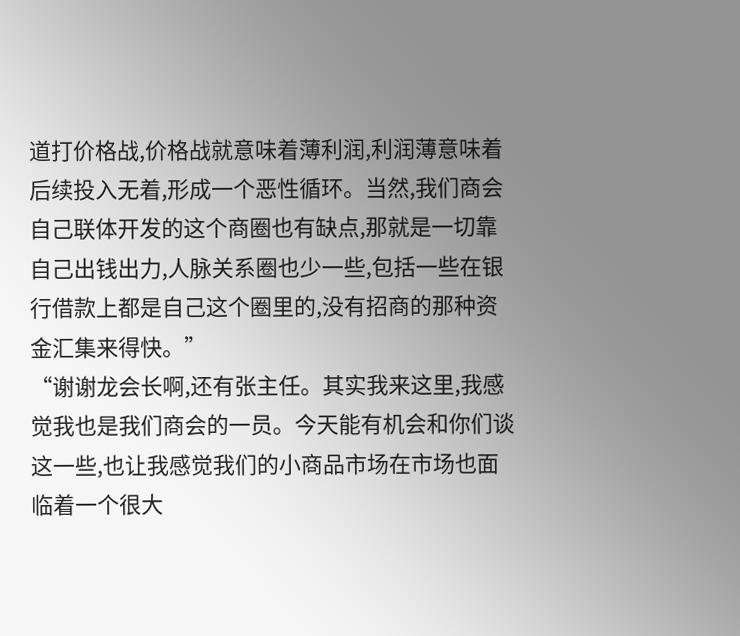道打价格战,价格战就意味着薄利润,利润薄意味着后续投入无着,形成一个恶性循环。当然,我们商会自己联体开发的这个商圈也有缺点,那就是一切靠自己出钱出力,人脉关系圈也少一些,包括一些在银行借款上都是自己这个圈里的,没有招商的那种资金汇集来得快。”
“谢谢龙会长啊,还有张主任。其实我来这里,我感觉我也是我们商会的一员。今天能有机会和你们谈这一些,也让我感觉我们的小商品市场在市场也面临着一个很大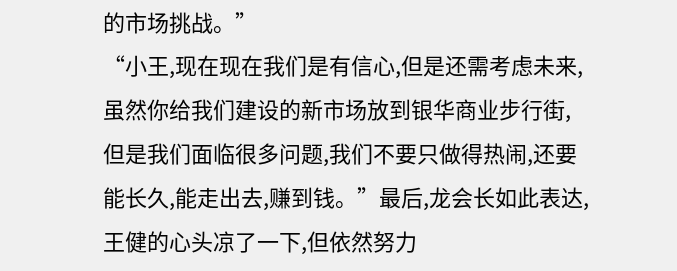的市场挑战。”
“小王,现在现在我们是有信心,但是还需考虑未来,虽然你给我们建设的新市场放到银华商业步行街,但是我们面临很多问题,我们不要只做得热闹,还要能长久,能走出去,赚到钱。”最后,龙会长如此表达,王健的心头凉了一下,但依然努力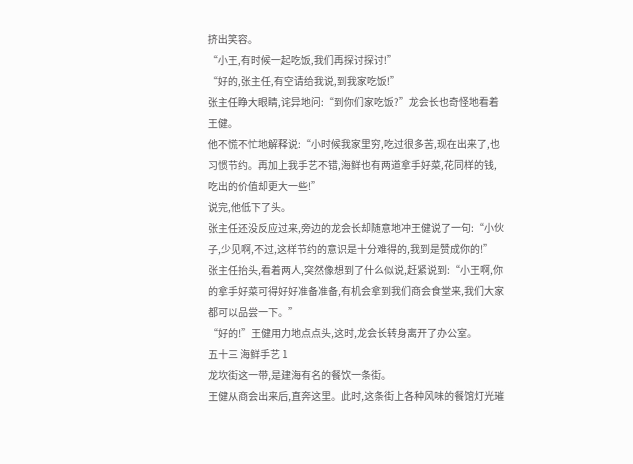挤出笑容。
“小王,有时候一起吃饭,我们再探讨探讨!”
“好的,张主任,有空请给我说,到我家吃饭!”
张主任睁大眼睛,诧异地问:“到你们家吃饭?”龙会长也奇怪地看着王健。
他不慌不忙地解释说:“小时候我家里穷,吃过很多苦,现在出来了,也习惯节约。再加上我手艺不错,海鲜也有两道拿手好菜,花同样的钱,吃出的价值却更大一些!”
说完,他低下了头。
张主任还没反应过来,旁边的龙会长却随意地冲王健说了一句:“小伙子,少见啊,不过,这样节约的意识是十分难得的,我到是赞成你的!”
张主任抬头,看着两人,突然像想到了什么似说,赶紧说到:“小王啊,你的拿手好菜可得好好准备准备,有机会拿到我们商会食堂来,我们大家都可以品尝一下。”
“好的!”王健用力地点点头,这时,龙会长转身离开了办公室。
五十三 海鲜手艺 1
龙坎街这一带,是建海有名的餐饮一条街。
王健从商会出来后,直奔这里。此时,这条街上各种风味的餐馆灯光璀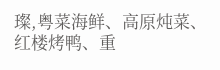璨,粤菜海鲜、高原炖菜、红楼烤鸭、重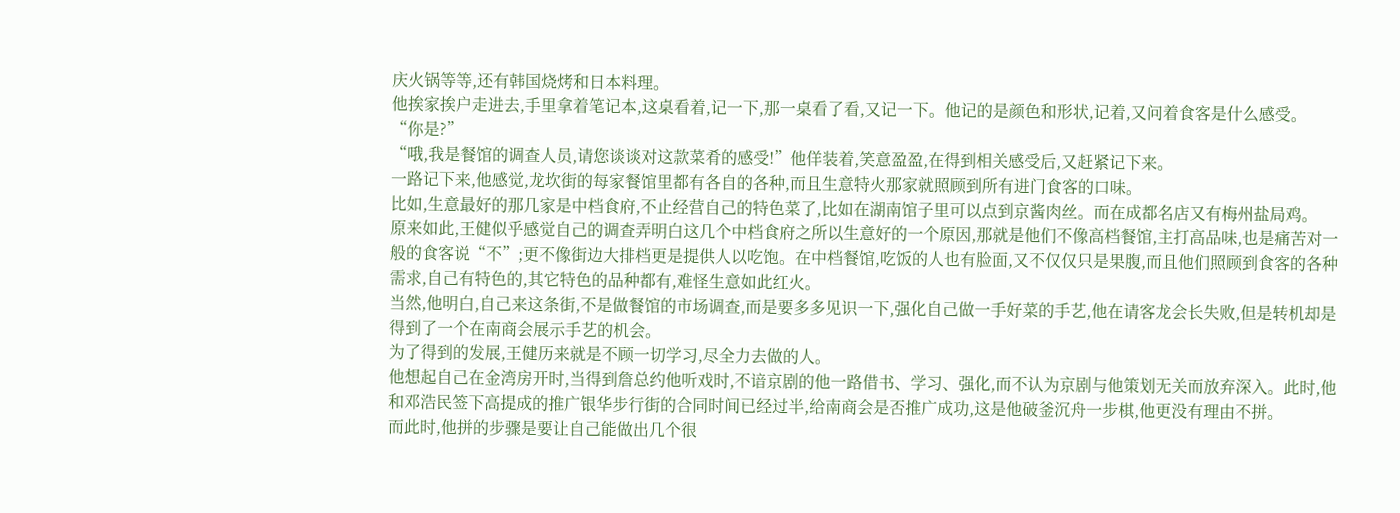庆火锅等等,还有韩国烧烤和日本料理。
他挨家挨户走进去,手里拿着笔记本,这桌看着,记一下,那一桌看了看,又记一下。他记的是颜色和形状,记着,又问着食客是什么感受。
“你是?”
“哦,我是餐馆的调查人员,请您谈谈对这款菜肴的感受!”他佯装着,笑意盈盈,在得到相关感受后,又赶紧记下来。
一路记下来,他感觉,龙坎街的每家餐馆里都有各自的各种,而且生意特火那家就照顾到所有进门食客的口味。
比如,生意最好的那几家是中档食府,不止经营自己的特色菜了,比如在湖南馆子里可以点到京酱肉丝。而在成都名店又有梅州盐局鸡。
原来如此,王健似乎感觉自己的调查弄明白这几个中档食府之所以生意好的一个原因,那就是他们不像高档餐馆,主打高品味,也是痛苦对一般的食客说“不”;更不像街边大排档更是提供人以吃饱。在中档餐馆,吃饭的人也有脸面,又不仅仅只是果腹,而且他们照顾到食客的各种需求,自己有特色的,其它特色的品种都有,难怪生意如此红火。
当然,他明白,自己来这条街,不是做餐馆的市场调查,而是要多多见识一下,强化自己做一手好菜的手艺,他在请客龙会长失败,但是转机却是得到了一个在南商会展示手艺的机会。
为了得到的发展,王健历来就是不顾一切学习,尽全力去做的人。
他想起自己在金湾房开时,当得到詹总约他听戏时,不谙京剧的他一路借书、学习、强化,而不认为京剧与他策划无关而放弃深入。此时,他和邓浩民签下高提成的推广银华步行街的合同时间已经过半,给南商会是否推广成功,这是他破釜沉舟一步棋,他更没有理由不拼。
而此时,他拼的步骤是要让自己能做出几个很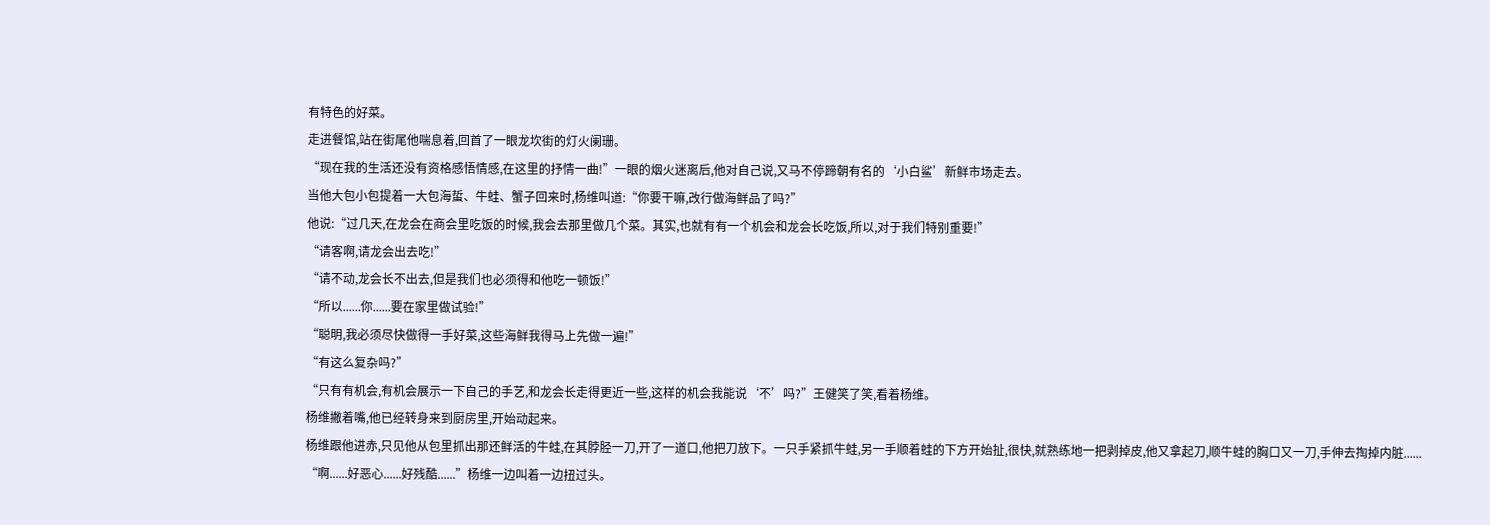有特色的好菜。
走进餐馆,站在街尾他喘息着,回首了一眼龙坎街的灯火阑珊。
“现在我的生活还没有资格感悟情感,在这里的抒情一曲!”一眼的烟火迷离后,他对自己说,又马不停蹄朝有名的‘小白鲨’新鲜市场走去。
当他大包小包提着一大包海蜇、牛蛙、蟹子回来时,杨维叫道:“你要干嘛,改行做海鲜品了吗?”
他说:“过几天,在龙会在商会里吃饭的时候,我会去那里做几个菜。其实,也就有有一个机会和龙会长吃饭,所以,对于我们特别重要!”
“请客啊,请龙会出去吃!”
“请不动,龙会长不出去,但是我们也必须得和他吃一顿饭!”
“所以......你......要在家里做试验!”
“聪明,我必须尽快做得一手好菜,这些海鲜我得马上先做一遍!”
“有这么复杂吗?”
“只有有机会,有机会展示一下自己的手艺,和龙会长走得更近一些,这样的机会我能说‘不’吗?”王健笑了笑,看着杨维。
杨维撇着嘴,他已经转身来到厨房里,开始动起来。
杨维跟他进赤,只见他从包里抓出那还鲜活的牛蛙,在其脖胫一刀,开了一道口,他把刀放下。一只手紧抓牛蛙,另一手顺着蛙的下方开始扯,很快,就熟练地一把剥掉皮,他又拿起刀,顺牛蛙的胸口又一刀,手伸去掏掉内脏......
“啊......好恶心......好残酷......”杨维一边叫着一边扭过头。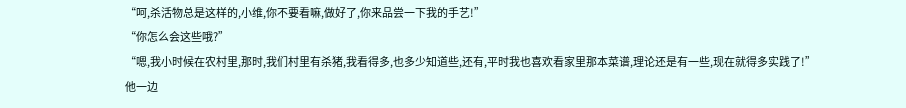“呵,杀活物总是这样的,小维,你不要看嘛,做好了,你来品尝一下我的手艺!”
“你怎么会这些哦?”
“嗯,我小时候在农村里,那时,我们村里有杀猪,我看得多,也多少知道些,还有,平时我也喜欢看家里那本菜谱,理论还是有一些,现在就得多实践了!”
他一边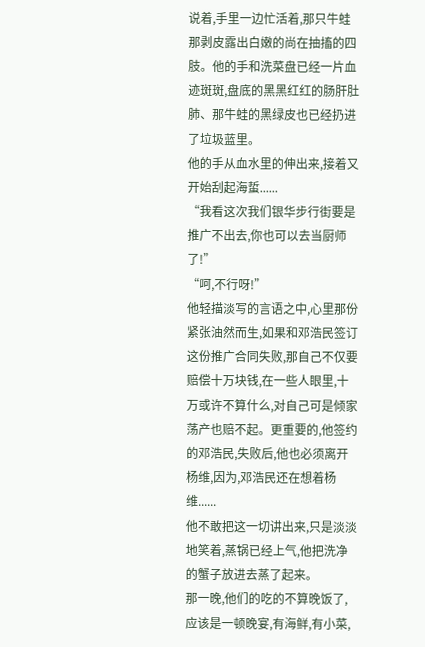说着,手里一边忙活着,那只牛蛙那剥皮露出白嫩的尚在抽搐的四肢。他的手和洗菜盘已经一片血迹斑斑,盘底的黑黑红红的肠肝肚肺、那牛蛙的黑绿皮也已经扔进了垃圾蓝里。
他的手从血水里的伸出来,接着又开始刮起海蜇......
“我看这次我们银华步行街要是推广不出去,你也可以去当厨师了!”
“呵,不行呀!”
他轻描淡写的言语之中,心里那份紧张油然而生,如果和邓浩民签订这份推广合同失败,那自己不仅要赔偿十万块钱,在一些人眼里,十万或许不算什么,对自己可是倾家荡产也赔不起。更重要的,他签约的邓浩民,失败后,他也必须离开杨维,因为,邓浩民还在想着杨维......
他不敢把这一切讲出来,只是淡淡地笑着,蒸锅已经上气,他把洗净的蟹子放进去蒸了起来。
那一晚,他们的吃的不算晚饭了,应该是一顿晚宴,有海鲜,有小菜,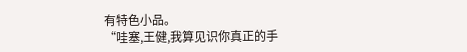有特色小品。
“哇塞,王健,我算见识你真正的手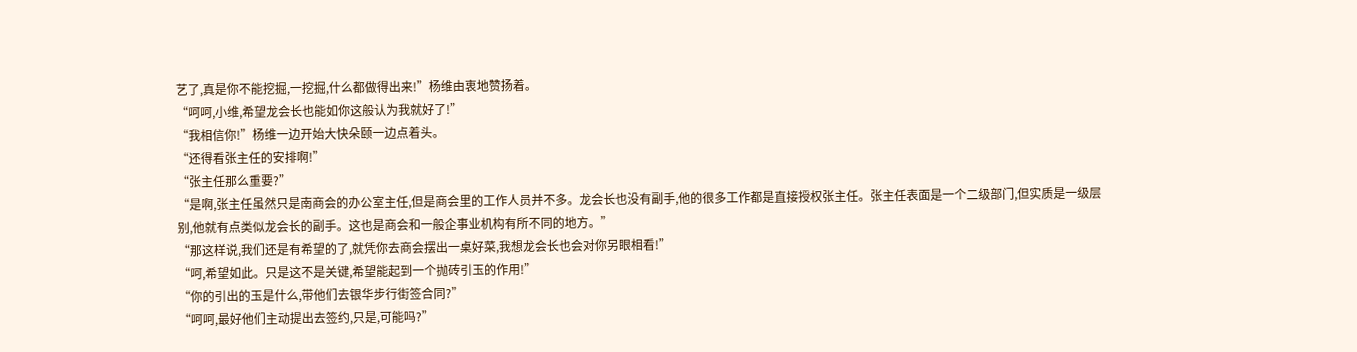艺了,真是你不能挖掘,一挖掘,什么都做得出来!”杨维由衷地赞扬着。
“呵呵,小维,希望龙会长也能如你这般认为我就好了!”
“我相信你!”杨维一边开始大快朵颐一边点着头。
“还得看张主任的安排啊!”
“张主任那么重要?”
“是啊,张主任虽然只是南商会的办公室主任,但是商会里的工作人员并不多。龙会长也没有副手,他的很多工作都是直接授权张主任。张主任表面是一个二级部门,但实质是一级层别,他就有点类似龙会长的副手。这也是商会和一般企事业机构有所不同的地方。”
“那这样说,我们还是有希望的了,就凭你去商会摆出一桌好菜,我想龙会长也会对你另眼相看!”
“呵,希望如此。只是这不是关键,希望能起到一个抛砖引玉的作用!”
“你的引出的玉是什么,带他们去银华步行街签合同?”
“呵呵,最好他们主动提出去签约,只是,可能吗?”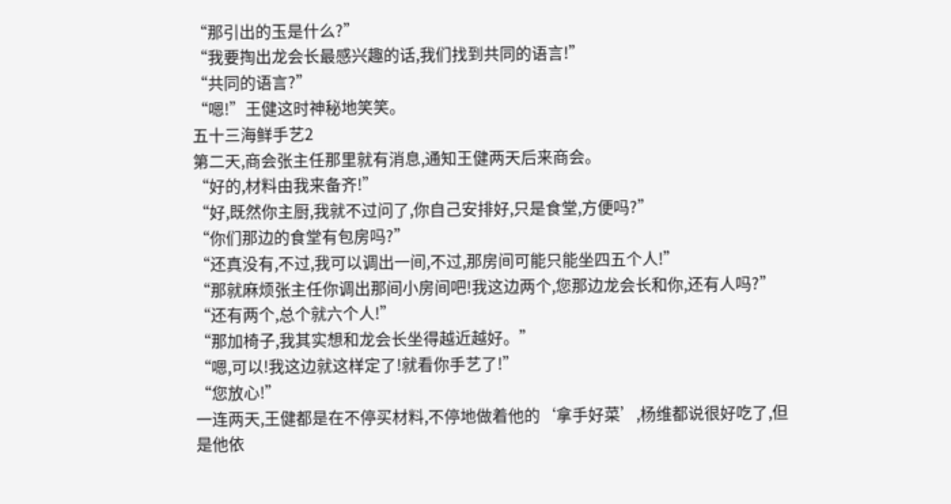“那引出的玉是什么?”
“我要掏出龙会长最感兴趣的话,我们找到共同的语言!”
“共同的语言?”
“嗯!”王健这时神秘地笑笑。
五十三海鲜手艺2
第二天,商会张主任那里就有消息,通知王健两天后来商会。
“好的,材料由我来备齐!”
“好,既然你主厨,我就不过问了,你自己安排好,只是食堂,方便吗?”
“你们那边的食堂有包房吗?”
“还真没有,不过,我可以调出一间,不过,那房间可能只能坐四五个人!”
“那就麻烦张主任你调出那间小房间吧!我这边两个,您那边龙会长和你,还有人吗?”
“还有两个,总个就六个人!”
“那加椅子,我其实想和龙会长坐得越近越好。”
“嗯,可以!我这边就这样定了!就看你手艺了!”
“您放心!”
一连两天,王健都是在不停买材料,不停地做着他的‘拿手好菜’,杨维都说很好吃了,但是他依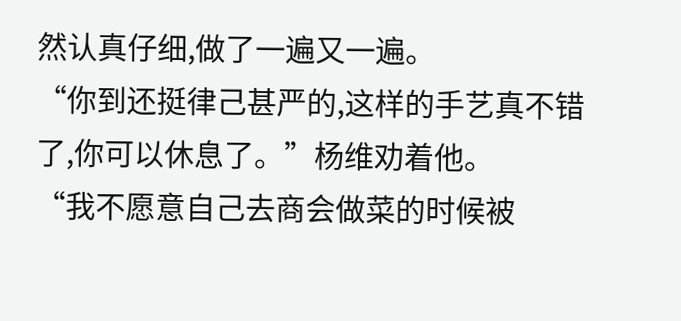然认真仔细,做了一遍又一遍。
“你到还挺律己甚严的,这样的手艺真不错了,你可以休息了。”杨维劝着他。
“我不愿意自己去商会做菜的时候被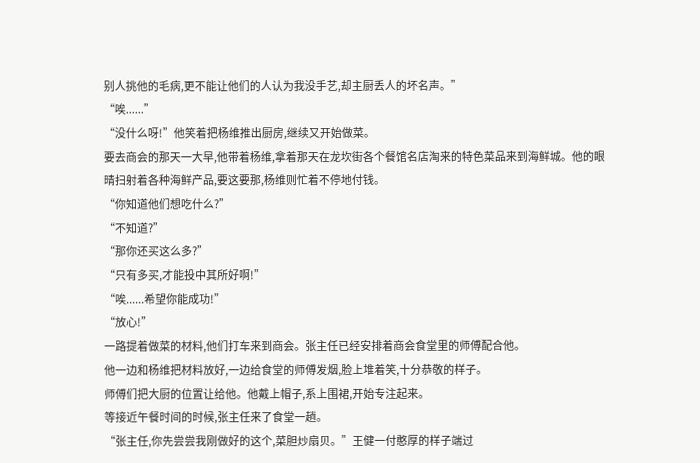别人挑他的毛病,更不能让他们的人认为我没手艺,却主厨丢人的坏名声。”
“唉......”
“没什么呀!”他笑着把杨维推出厨房,继续又开始做菜。
要去商会的那天一大早,他带着杨维,拿着那天在龙坎街各个餐馆名店淘来的特色菜品来到海鲜城。他的眼晴扫射着各种海鲜产品,要这要那,杨维则忙着不停地付钱。
“你知道他们想吃什么?”
“不知道?”
“那你还买这么多?”
“只有多买,才能投中其所好啊!”
“唉......希望你能成功!”
“放心!”
一路提着做菜的材料,他们打车来到商会。张主任已经安排着商会食堂里的师傅配合他。
他一边和杨维把材料放好,一边给食堂的师傅发烟,脸上堆着笑,十分恭敬的样子。
师傅们把大厨的位置让给他。他戴上帽子,系上围裙,开始专注起来。
等接近午餐时间的时候,张主任来了食堂一趟。
“张主任,你先尝尝我刚做好的这个,菜胆炒扇贝。”王健一付憨厚的样子端过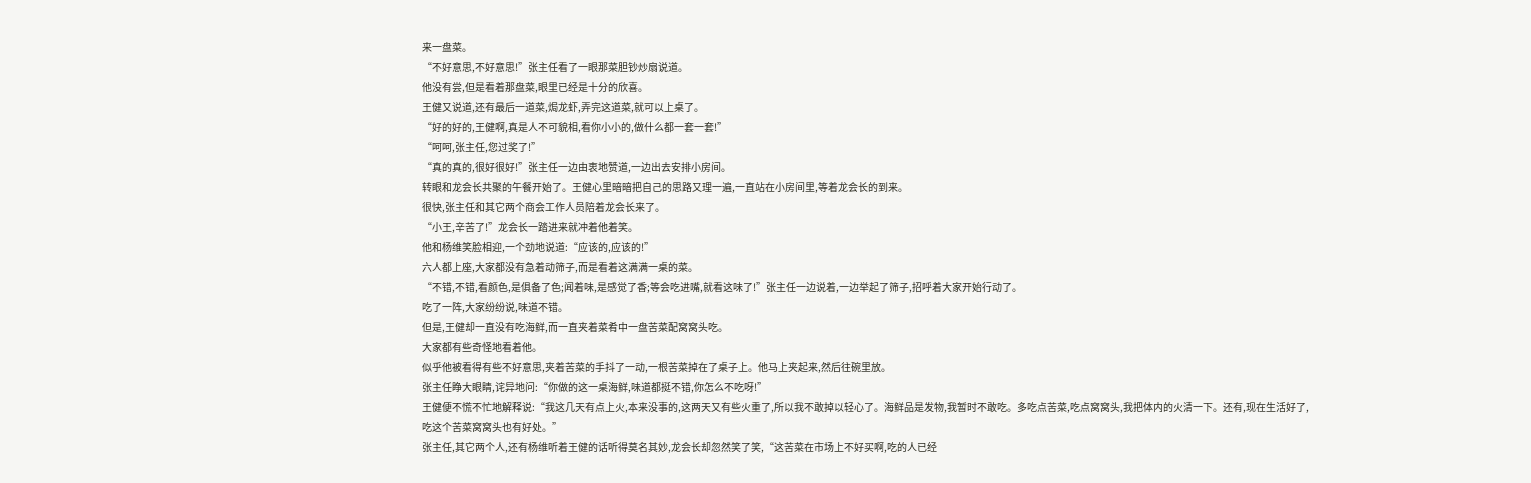来一盘菜。
“不好意思,不好意思!”张主任看了一眼那菜胆钞炒扇说道。
他没有尝,但是看着那盘菜,眼里已经是十分的欣喜。
王健又说道,还有最后一道菜,焗龙虾,弄完这道菜,就可以上桌了。
“好的好的,王健啊,真是人不可貌相,看你小小的,做什么都一套一套!”
“呵呵,张主任,您过奖了!”
“真的真的,很好很好!”张主任一边由衷地赞道,一边出去安排小房间。
转眼和龙会长共聚的午餐开始了。王健心里暗暗把自己的思路又理一遍,一直站在小房间里,等着龙会长的到来。
很快,张主任和其它两个商会工作人员陪着龙会长来了。
“小王,辛苦了!”龙会长一踏进来就冲着他着笑。
他和杨维笑脸相迎,一个劲地说道:“应该的,应该的!”
六人都上座,大家都没有急着动筛子,而是看着这满满一桌的菜。
“不错,不错,看颜色,是俱备了色;闻着味,是感觉了香;等会吃进嘴,就看这味了!”张主任一边说着,一边举起了筛子,招呼着大家开始行动了。
吃了一阵,大家纷纷说,味道不错。
但是,王健却一直没有吃海鲜,而一直夹着菜肴中一盘苦菜配窝窝头吃。
大家都有些奇怪地看着他。
似乎他被看得有些不好意思,夹着苦菜的手抖了一动,一根苦菜掉在了桌子上。他马上夹起来,然后往碗里放。
张主任睁大眼睛,诧异地问:“你做的这一桌海鲜,味道都挺不错,你怎么不吃呀!”
王健便不慌不忙地解释说:“我这几天有点上火,本来没事的,这两天又有些火重了,所以我不敢掉以轻心了。海鲜品是发物,我暂时不敢吃。多吃点苦菜,吃点窝窝头,我把体内的火清一下。还有,现在生活好了,吃这个苦菜窝窝头也有好处。”
张主任,其它两个人,还有杨维听着王健的话听得莫名其妙,龙会长却忽然笑了笑,“这苦菜在市场上不好买啊,吃的人已经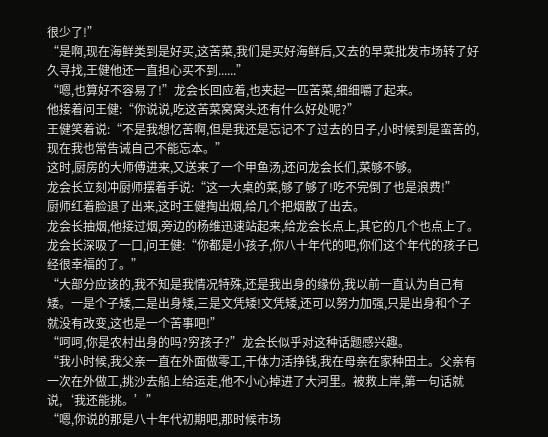很少了!”
“是啊,现在海鲜类到是好买,这苦菜,我们是买好海鲜后,又去的早菜批发市场转了好久寻找,王健他还一直担心买不到......”
“嗯,也算好不容易了!”龙会长回应着,也夹起一匹苦菜,细细嚼了起来。
他接着问王健:“你说说,吃这苦菜窝窝头还有什么好处呢?”
王健笑着说:“不是我想忆苦啊,但是我还是忘记不了过去的日子,小时候到是蛮苦的,现在我也常告诫自己不能忘本。”
这时,厨房的大师傅进来,又送来了一个甲鱼汤,还问龙会长们,菜够不够。
龙会长立刻冲厨师摆着手说:“这一大桌的菜,够了够了!吃不完倒了也是浪费!”
厨师红着脸退了出来,这时王健掏出烟,给几个把烟散了出去。
龙会长抽烟,他接过烟,旁边的杨维迅速站起来,给龙会长点上,其它的几个也点上了。
龙会长深吸了一口,问王健:“你都是小孩子,你八十年代的吧,你们这个年代的孩子已经很幸福的了。”
“大部分应该的,我不知是我情况特殊,还是我出身的缘份,我以前一直认为自己有矮。一是个子矮,二是出身矮,三是文凭矮!文凭矮,还可以努力加强,只是出身和个子就没有改变,这也是一个苦事吧!”
“呵呵,你是农村出身的吗?穷孩子?”龙会长似乎对这种话题感兴趣。
“我小时候,我父亲一直在外面做零工,干体力活挣钱,我在母亲在家种田土。父亲有一次在外做工,挑沙去船上给运走,他不小心掉进了大河里。被救上岸,第一句话就说,‘我还能挑。’”
“嗯,你说的那是八十年代初期吧,那时候市场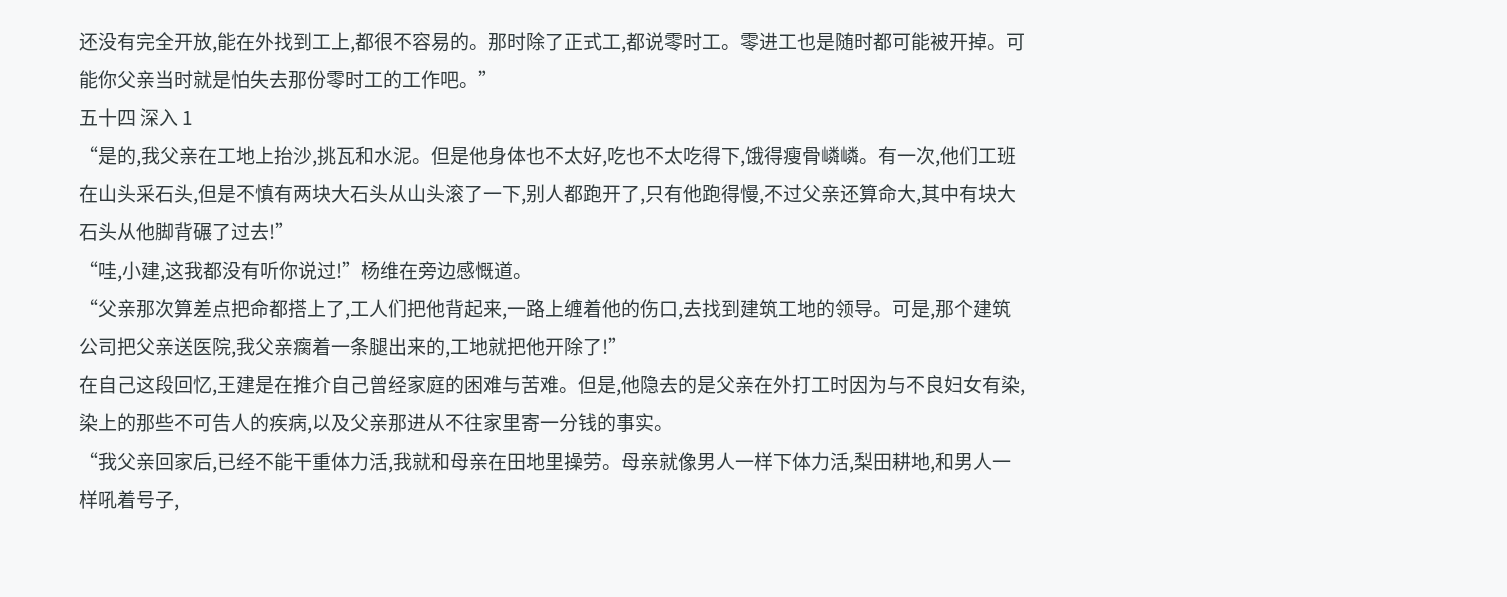还没有完全开放,能在外找到工上,都很不容易的。那时除了正式工,都说零时工。零进工也是随时都可能被开掉。可能你父亲当时就是怕失去那份零时工的工作吧。”
五十四 深入 1
“是的,我父亲在工地上抬沙,挑瓦和水泥。但是他身体也不太好,吃也不太吃得下,饿得瘦骨嶙嶙。有一次,他们工班在山头采石头,但是不慎有两块大石头从山头滚了一下,别人都跑开了,只有他跑得慢,不过父亲还算命大,其中有块大石头从他脚背碾了过去!”
“哇,小建,这我都没有听你说过!”杨维在旁边感慨道。
“父亲那次算差点把命都搭上了,工人们把他背起来,一路上缠着他的伤口,去找到建筑工地的领导。可是,那个建筑公司把父亲送医院,我父亲瘸着一条腿出来的,工地就把他开除了!”
在自己这段回忆,王建是在推介自己曾经家庭的困难与苦难。但是,他隐去的是父亲在外打工时因为与不良妇女有染,染上的那些不可告人的疾病,以及父亲那进从不往家里寄一分钱的事实。
“我父亲回家后,已经不能干重体力活,我就和母亲在田地里操劳。母亲就像男人一样下体力活,梨田耕地,和男人一样吼着号子,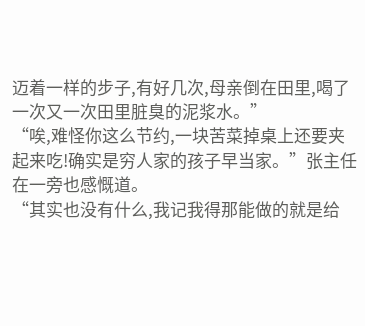迈着一样的步子,有好几次,母亲倒在田里,喝了一次又一次田里脏臭的泥浆水。”
“唉,难怪你这么节约,一块苦菜掉桌上还要夹起来吃!确实是穷人家的孩子早当家。”张主任在一旁也感慨道。
“其实也没有什么,我记我得那能做的就是给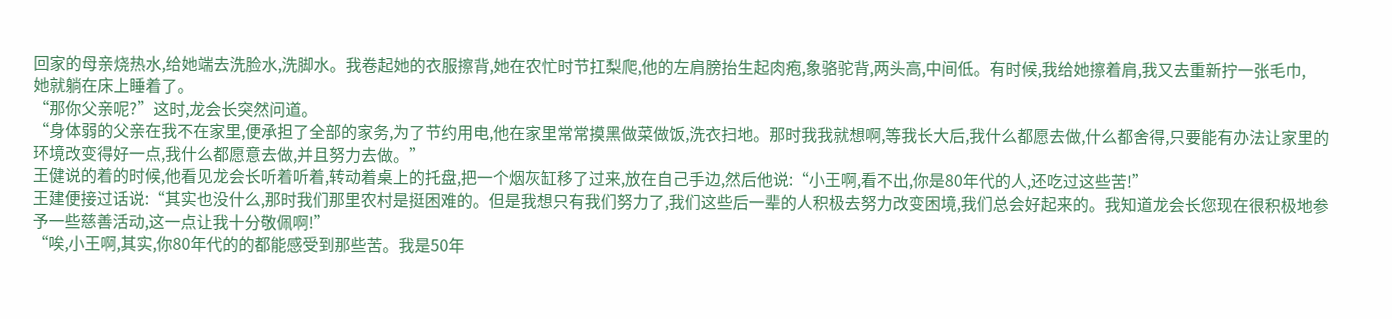回家的母亲烧热水,给她端去洗脸水,洗脚水。我卷起她的衣服擦背,她在农忙时节扛梨爬,他的左肩膀抬生起肉疱,象骆驼背,两头高,中间低。有时候,我给她擦着肩,我又去重新拧一张毛巾,
她就躺在床上睡着了。
“那你父亲呢?”这时,龙会长突然问道。
“身体弱的父亲在我不在家里,便承担了全部的家务,为了节约用电,他在家里常常摸黑做菜做饭,洗衣扫地。那时我我就想啊,等我长大后,我什么都愿去做,什么都舍得,只要能有办法让家里的环境改变得好一点,我什么都愿意去做,并且努力去做。”
王健说的着的时候,他看见龙会长听着听着,转动着桌上的托盘,把一个烟灰缸移了过来,放在自己手边,然后他说:“小王啊,看不出,你是80年代的人,还吃过这些苦!”
王建便接过话说:“其实也没什么,那时我们那里农村是挺困难的。但是我想只有我们努力了,我们这些后一辈的人积极去努力改变困境,我们总会好起来的。我知道龙会长您现在很积极地参予一些慈善活动,这一点让我十分敬佩啊!”
“唉,小王啊,其实,你80年代的的都能感受到那些苦。我是50年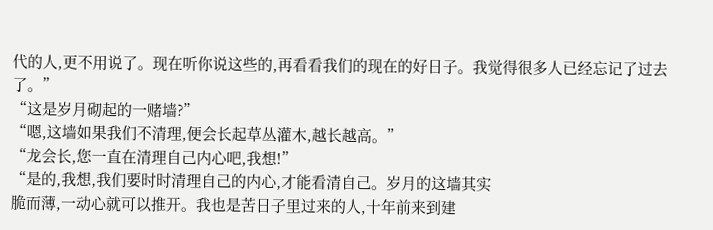代的人,更不用说了。现在听你说这些的,再看看我们的现在的好日子。我觉得很多人已经忘记了过去了。”
“这是岁月砌起的一赌墙?”
“嗯,这墙如果我们不清理,便会长起草丛灌木,越长越高。”
“龙会长,您一直在清理自己内心吧,我想!”
“是的,我想,我们要时时清理自己的内心,才能看清自己。岁月的这墙其实
脆而薄,一动心就可以推开。我也是苦日子里过来的人,十年前来到建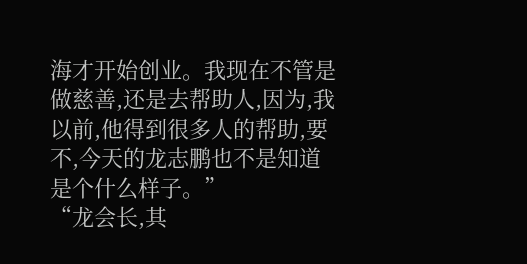海才开始创业。我现在不管是做慈善,还是去帮助人,因为,我以前,他得到很多人的帮助,要不,今天的龙志鹏也不是知道是个什么样子。”
“龙会长,其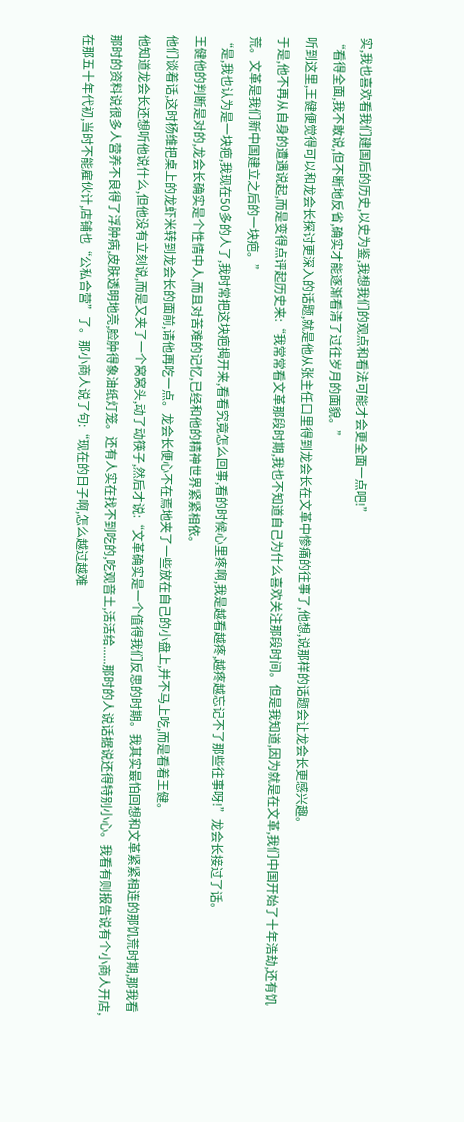实,我也喜欢看我们建国后的历史,以史为鉴,我想我们的观点和看法可能才会更全面一点吧!”
“看得全面,我不敢说,但不断地反省,确实才能逐渐看清了过往岁月的面貌。”
听到这里,王健便觉得可以和龙会长探讨更深入的话题,就是他从张主任口里得到龙会长在文革中惨痛的往事了,他想,说那样的话题会让龙会长更感兴趣。
于是,他不再从自身的遭遇说起,而是变得点评起历史来:“我常常看文革那段时期,我也不知道自己为什么喜欢关注那段时间。但是我知道,因为就是在文革,我们中国开始了十年浩劫,还有饥荒。文革是我们新中国建立之后的一块疤。”
“是,我也认为是一块疤,我现在50多的人了,我时常把这块疤揭开来,看看究竟怎么回事,看的时候心里疼啊,我是越看越疼,越疼越忘记不了那些往事呀!”龙会长接过了话。
王健他的判断是对的,龙会长确实是个性情中人,而且对苦难的记忆,已经和他的精神世界紧紧相依。
他们谈着话,这时杨维把桌上的龙虾米转到龙会长的面前,请他再吃一点。龙会长便心不在焉地夹了一些放在自己的小盘上,并不马上吃,而是看着王健。
他知道龙会长还想听他说什么,但他没有立刻说,而是又夹了一个窝窝头,动了动筷子,然后才说:“文革确实是一个值得我们反思的时期。我其实最怕回想和文革紧紧相连的那饥荒时期,那我看那时的资料说很多人营养不良得了浮肿病,皮肤透明地亮,脸肿得象油纸灯笼。还有人实在找不到吃的,吃观音土,活活给......那时的人说话据说还得特别小心。我看有则报告说有个小商人开店,在那五十年代初,当时不能雇伙计,店铺也“公私合营”了。那小商人说了句:“现在的日子啊,怎么越过越难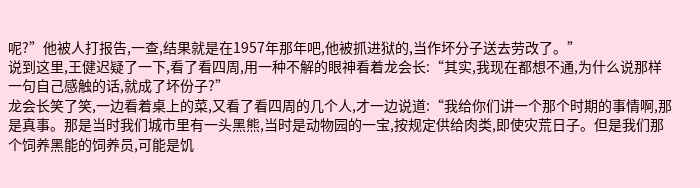呢?”他被人打报告,一查,结果就是在1957年那年吧,他被抓进狱的,当作坏分子送去劳改了。”
说到这里,王健迟疑了一下,看了看四周,用一种不解的眼神看着龙会长:“其实,我现在都想不通,为什么说那样一句自己感触的话,就成了坏份子?”
龙会长笑了笑,一边看着桌上的菜,又看了看四周的几个人,才一边说道:“我给你们讲一个那个时期的事情啊,那是真事。那是当时我们城市里有一头黑熊,当时是动物园的一宝,按规定供给肉类,即使灾荒日子。但是我们那个饲养黑能的饲养员,可能是饥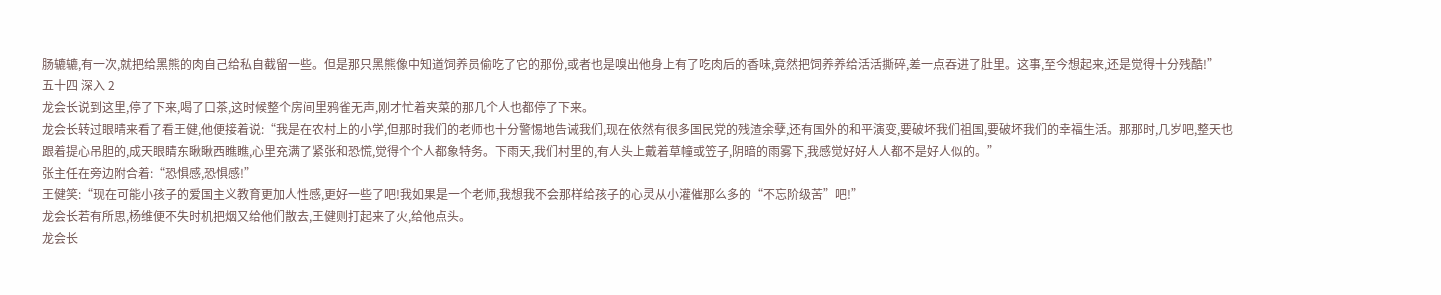肠辘辘,有一次,就把给黑熊的肉自己给私自截留一些。但是那只黑熊像中知道饲养员偷吃了它的那份,或者也是嗅出他身上有了吃肉后的香味,竟然把饲养养给活活撕碎,差一点吞进了肚里。这事,至今想起来,还是觉得十分残酷!”
五十四 深入 2
龙会长说到这里,停了下来,喝了口茶,这时候整个房间里鸦雀无声,刚才忙着夹菜的那几个人也都停了下来。
龙会长转过眼晴来看了看王健,他便接着说:“我是在农村上的小学,但那时我们的老师也十分警惕地告诫我们,现在依然有很多国民党的残渣余孽,还有国外的和平演变,要破坏我们祖国,要破坏我们的幸福生活。那那时,几岁吧,整天也跟着提心吊胆的,成天眼睛东瞅瞅西瞧瞧,心里充满了紧张和恐慌,觉得个个人都象特务。下雨天,我们村里的,有人头上戴着草幢或笠子,阴暗的雨雾下,我感觉好好人人都不是好人似的。”
张主任在旁边附合着:“恐惧感,恐惧感!”
王健笑:“现在可能小孩子的爱国主义教育更加人性感,更好一些了吧!我如果是一个老师,我想我不会那样给孩子的心灵从小灌催那么多的“不忘阶级苦”吧!”
龙会长若有所思,杨维便不失时机把烟又给他们散去,王健则打起来了火,给他点头。
龙会长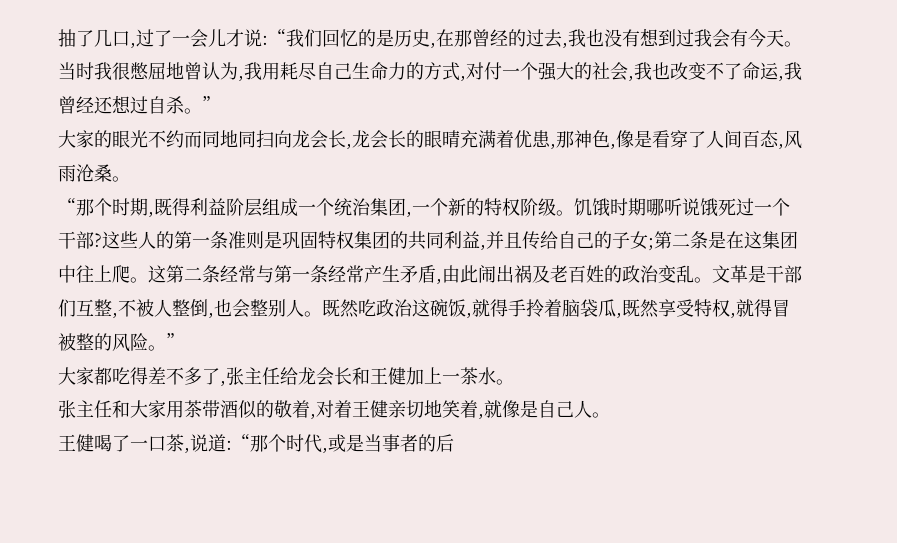抽了几口,过了一会儿才说:“我们回忆的是历史,在那曾经的过去,我也没有想到过我会有今天。当时我很憋屈地曾认为,我用耗尽自己生命力的方式,对付一个强大的社会,我也改变不了命运,我曾经还想过自杀。”
大家的眼光不约而同地同扫向龙会长,龙会长的眼晴充满着优患,那神色,像是看穿了人间百态,风雨沧桑。
“那个时期,既得利益阶层组成一个统治集团,一个新的特权阶级。饥饿时期哪听说饿死过一个干部?这些人的第一条准则是巩固特权集团的共同利益,并且传给自己的子女;第二条是在这集团中往上爬。这第二条经常与第一条经常产生矛盾,由此闹出祸及老百姓的政治变乱。文革是干部们互整,不被人整倒,也会整别人。既然吃政治这碗饭,就得手拎着脑袋瓜,既然享受特权,就得冒被整的风险。”
大家都吃得差不多了,张主任给龙会长和王健加上一茶水。
张主任和大家用茶带酒似的敬着,对着王健亲切地笑着,就像是自己人。
王健喝了一口茶,说道:“那个时代,或是当事者的后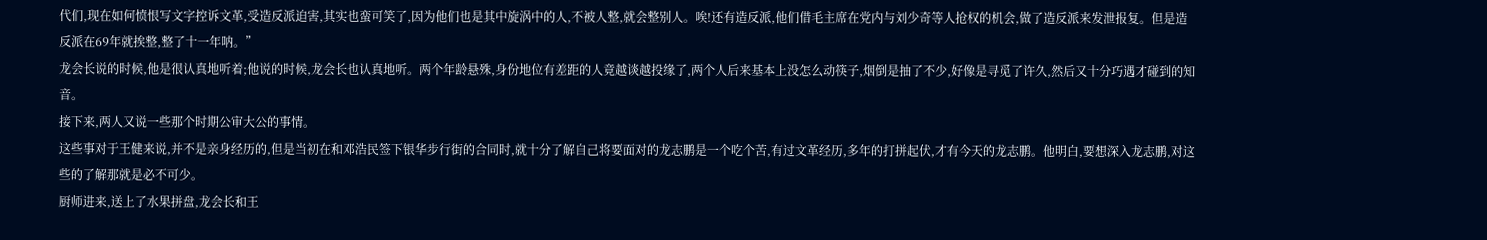代们,现在如何愤恨写文字控诉文革,受造反派迫害,其实也蛮可笑了,因为他们也是其中旋涡中的人,不被人整,就会整别人。唉!还有造反派,他们借毛主席在党内与刘少奇等人抢权的机会,做了造反派来发泄报复。但是造反派在69年就挨整,整了十一年呐。”
龙会长说的时候,他是很认真地听着;他说的时候,龙会长也认真地听。两个年龄悬殊,身份地位有差距的人竟越谈越投缘了,两个人后来基本上没怎么动筷子,烟倒是抽了不少,好像是寻觅了许久,然后又十分巧遇才碰到的知音。
接下来,两人又说一些那个时期公审大公的事情。
这些事对于王健来说,并不是亲身经历的,但是当初在和邓浩民签下银华步行街的合同时,就十分了解自己将要面对的龙志鹏是一个吃个苦,有过文革经历,多年的打拼起伏,才有今天的龙志鹏。他明白,要想深入龙志鹏,对这些的了解那就是必不可少。
厨师进来,送上了水果拼盘,龙会长和王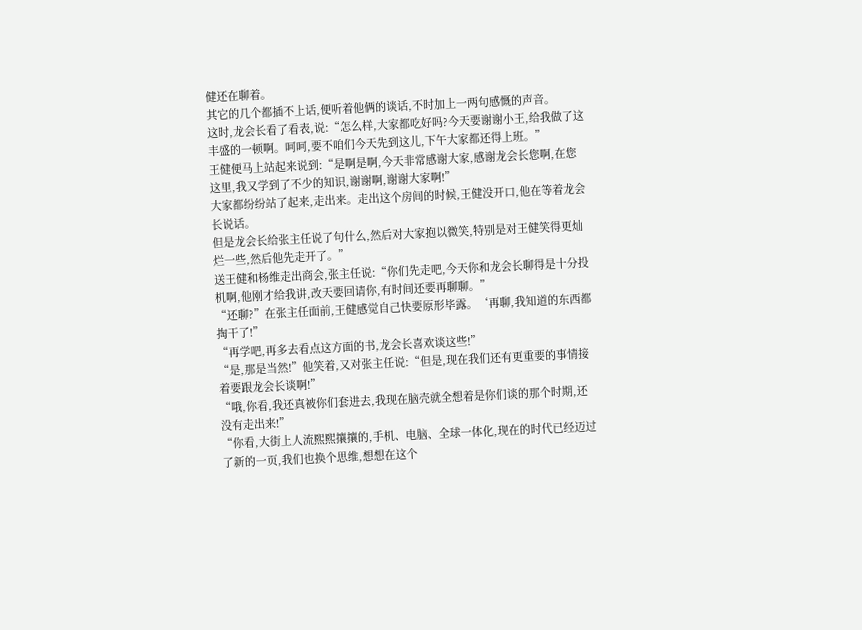健还在聊着。
其它的几个都插不上话,便听着他俩的谈话,不时加上一两句感慨的声音。
这时,龙会长看了看表,说:“怎么样,大家都吃好吗?今天要谢谢小王,给我做了这丰盛的一顿啊。呵呵,要不咱们今天先到这儿,下午大家都还得上班。”
王健便马上站起来说到:“是啊是啊,今天非常感谢大家,感谢龙会长您啊,在您这里,我又学到了不少的知识,谢谢啊,谢谢大家啊!”
大家都纷纷站了起来,走出来。走出这个房间的时候,王健没开口,他在等着龙会长说话。
但是龙会长给张主任说了句什么,然后对大家抱以微笑,特别是对王健笑得更灿烂一些,然后他先走开了。”
送王健和杨维走出商会,张主任说:“你们先走吧,今天你和龙会长聊得是十分投机啊,他刚才给我讲,改天要回请你,有时间还要再聊聊。”
“还聊?”在张主任面前,王健感觉自己快要原形毕露。‘再聊,我知道的东西都掏干了!”
“再学吧,再多去看点这方面的书,龙会长喜欢谈这些!”
“是,那是当然!”他笑着,又对张主任说:“但是,现在我们还有更重要的事情接着要跟龙会长谈啊!”
“哦,你看,我还真被你们套进去,我现在脑壳就全想着是你们谈的那个时期,还没有走出来!”
“你看,大街上人流熙熙攘攘的,手机、电脑、全球一体化,现在的时代已经迈过了新的一页,我们也换个思维,想想在这个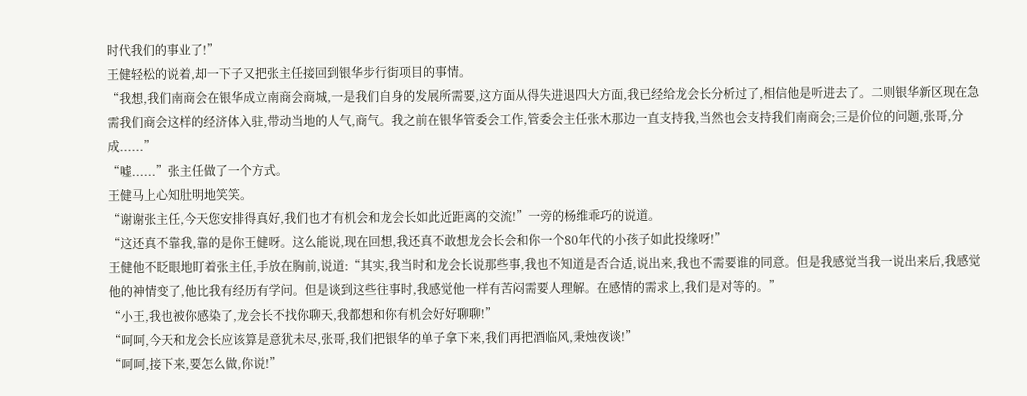时代我们的事业了!”
王健轻松的说着,却一下子又把张主任接回到银华步行街项目的事情。
“我想,我们南商会在银华成立南商会商城,一是我们自身的发展所需要,这方面从得失进退四大方面,我已经给龙会长分析过了,相信他是听进去了。二则银华新区现在急需我们商会这样的经济体入驻,带动当地的人气,商气。我之前在银华管委会工作,管委会主任张木那边一直支持我,当然也会支持我们南商会;三是价位的问题,张哥,分成......”
“嘘......”张主任做了一个方式。
王健马上心知肚明地笑笑。
“谢谢张主任,今天您安排得真好,我们也才有机会和龙会长如此近距离的交流!”一旁的杨维乖巧的说道。
“这还真不靠我,靠的是你王健呀。这么能说,现在回想,我还真不敢想龙会长会和你一个80年代的小孩子如此投缘呀!”
王健他不眨眼地盯着张主任,手放在胸前,说道:“其实,我当时和龙会长说那些事,我也不知道是否合适,说出来,我也不需要谁的同意。但是我感觉当我一说出来后,我感觉他的神情变了,他比我有经历有学问。但是谈到这些往事时,我感觉他一样有苦闷需要人理解。在感情的需求上,我们是对等的。”
“小王,我也被你感染了,龙会长不找你聊天,我都想和你有机会好好聊聊!”
“呵呵,今天和龙会长应该算是意犹未尽,张哥,我们把银华的单子拿下来,我们再把酒临风,秉烛夜谈!”
“呵呵,接下来,要怎么做,你说!”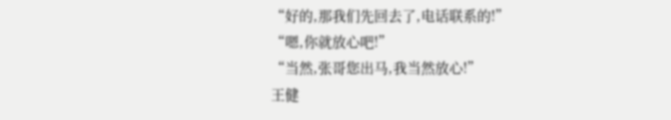“好的,那我们先回去了,电话联系的!”
“嗯,你就放心吧!”
“当然,张哥您出马,我当然放心!”
王健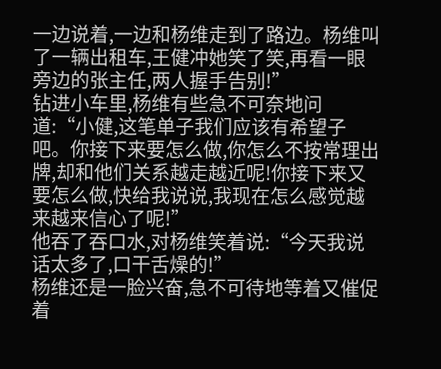一边说着,一边和杨维走到了路边。杨维叫了一辆出租车,王健冲她笑了笑,再看一眼旁边的张主任,两人握手告别!”
钻进小车里,杨维有些急不可奈地问道:“小健,这笔单子我们应该有希望子吧。你接下来要怎么做,你怎么不按常理出牌,却和他们关系越走越近呢!你接下来又要怎么做,快给我说说,我现在怎么感觉越来越来信心了呢!”
他吞了吞口水,对杨维笑着说:“今天我说话太多了,口干舌燥的!”
杨维还是一脸兴奋,急不可待地等着又催促着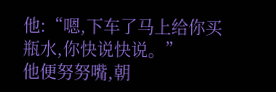他:“嗯,下车了马上给你买瓶水,你快说快说。”
他便努努嘴,朝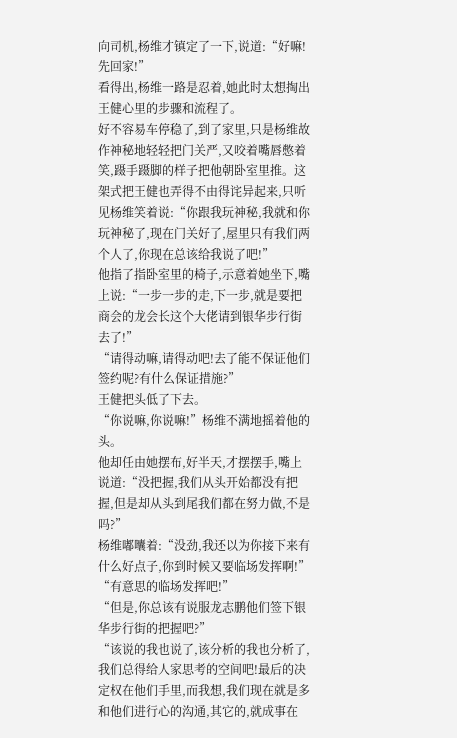向司机,杨维才镇定了一下,说道:“好嘛!先回家!”
看得出,杨维一路是忍着,她此时太想掏出王健心里的步骤和流程了。
好不容易车停稳了,到了家里,只是杨维故作神秘地轻轻把门关严,又咬着嘴唇憋着笑,蹑手蹑脚的样子把他朝卧室里推。这架式把王健也弄得不由得诧异起来,只听见杨维笑着说:“你跟我玩神秘,我就和你玩神秘了,现在门关好了,屋里只有我们两个人了,你现在总该给我说了吧!”
他指了指卧室里的椅子,示意着她坐下,嘴上说:“一步一步的走,下一步,就是要把商会的龙会长这个大佬请到银华步行街去了!”
“请得动嘛,请得动吧!去了能不保证他们签约呢?有什么保证措施?”
王健把头低了下去。
“你说嘛,你说嘛!”杨维不满地摇着他的头。
他却任由她摆布,好半天,才摆摆手,嘴上说道:“没把握,我们从头开始都没有把握,但是却从头到尾我们都在努力做,不是吗?”
杨维嘟囔着:“没劲,我还以为你接下来有什么好点子,你到时候又要临场发挥啊!”
“有意思的临场发挥吧!”
“但是,你总该有说服龙志鹏他们签下银华步行街的把握吧?”
“该说的我也说了,该分析的我也分析了,我们总得给人家思考的空间吧!最后的决定权在他们手里,而我想,我们现在就是多和他们进行心的沟通,其它的,就成事在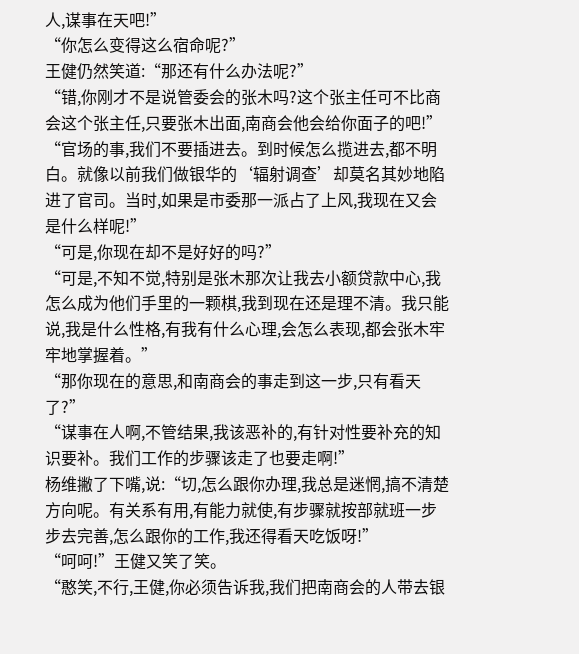人,谋事在天吧!”
“你怎么变得这么宿命呢?”
王健仍然笑道:“那还有什么办法呢?”
“错,你刚才不是说管委会的张木吗?这个张主任可不比商会这个张主任,只要张木出面,南商会他会给你面子的吧!”
“官场的事,我们不要插进去。到时候怎么揽进去,都不明白。就像以前我们做银华的‘辐射调查’却莫名其妙地陷进了官司。当时,如果是市委那一派占了上风,我现在又会是什么样呢!”
“可是,你现在却不是好好的吗?”
“可是,不知不觉,特别是张木那次让我去小额贷款中心,我怎么成为他们手里的一颗棋,我到现在还是理不清。我只能说,我是什么性格,有我有什么心理,会怎么表现,都会张木牢牢地掌握着。”
“那你现在的意思,和南商会的事走到这一步,只有看天了?”
“谋事在人啊,不管结果,我该恶补的,有针对性要补充的知识要补。我们工作的步骤该走了也要走啊!”
杨维撇了下嘴,说:“切,怎么跟你办理,我总是迷惘,搞不清楚方向呢。有关系有用,有能力就使,有步骤就按部就班一步步去完善,怎么跟你的工作,我还得看天吃饭呀!”
“呵呵!”王健又笑了笑。
“憨笑,不行,王健,你必须告诉我,我们把南商会的人带去银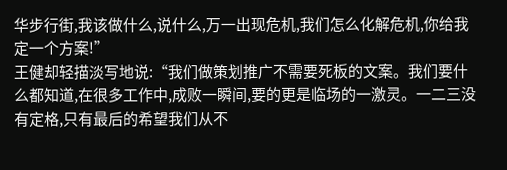华步行街,我该做什么,说什么,万一出现危机,我们怎么化解危机,你给我定一个方案!”
王健却轻描淡写地说:“我们做策划推广不需要死板的文案。我们要什么都知道,在很多工作中,成败一瞬间,要的更是临场的一激灵。一二三没有定格,只有最后的希望我们从不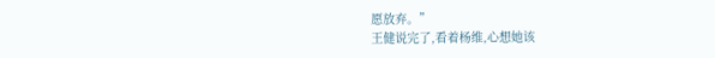愿放弃。”
王健说完了,看着杨维,心想她该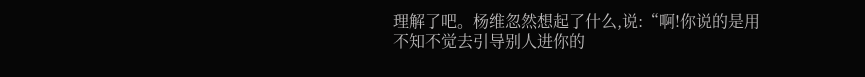理解了吧。杨维忽然想起了什么,说:“啊!你说的是用不知不觉去引导别人进你的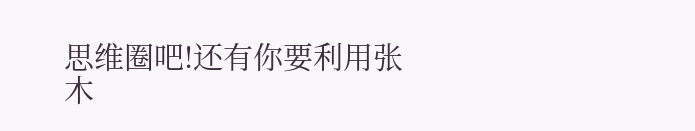思维圈吧!还有你要利用张木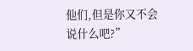他们,但是你又不会说什么吧?”